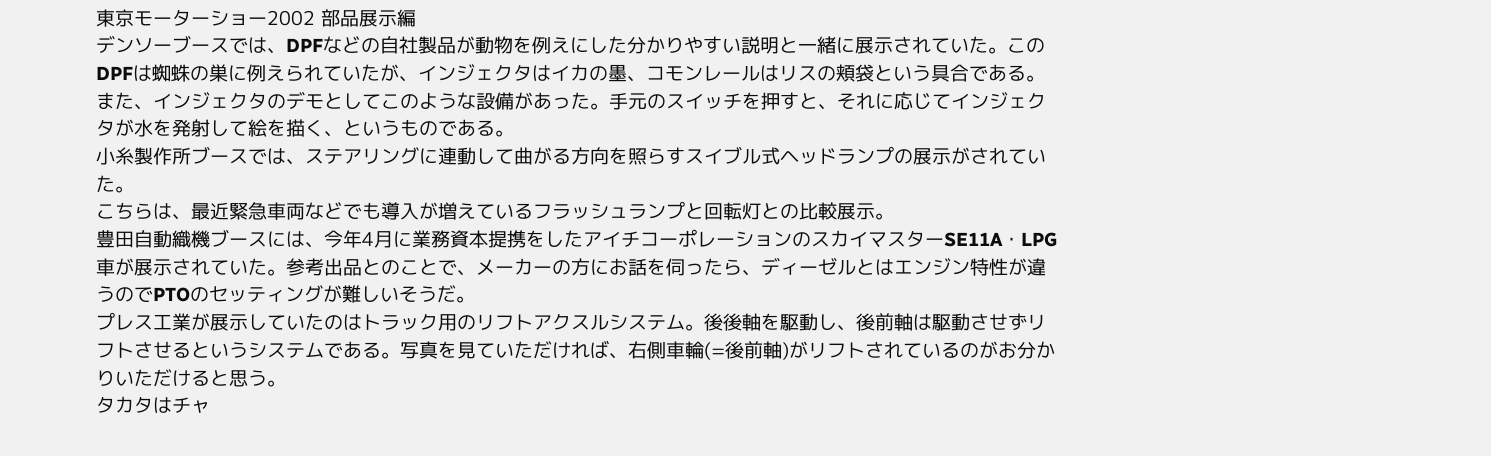東京モーターショー2002 部品展示編
デンソーブースでは、DPFなどの自社製品が動物を例えにした分かりやすい説明と一緒に展示されていた。このDPFは蜘蛛の巣に例えられていたが、インジェクタはイカの墨、コモンレールはリスの頬袋という具合である。
また、インジェクタのデモとしてこのような設備があった。手元のスイッチを押すと、それに応じてインジェクタが水を発射して絵を描く、というものである。
小糸製作所ブースでは、ステアリングに連動して曲がる方向を照らすスイブル式ヘッドランプの展示がされていた。
こちらは、最近緊急車両などでも導入が増えているフラッシュランプと回転灯との比較展示。
豊田自動織機ブースには、今年4月に業務資本提携をしたアイチコーポレーションのスカイマスターSE11A・LPG車が展示されていた。参考出品とのことで、メーカーの方にお話を伺ったら、ディーゼルとはエンジン特性が違うのでPTOのセッティングが難しいそうだ。
プレス工業が展示していたのはトラック用のリフトアクスルシステム。後後軸を駆動し、後前軸は駆動させずリフトさせるというシステムである。写真を見ていただければ、右側車輪(=後前軸)がリフトされているのがお分かりいただけると思う。
タカタはチャ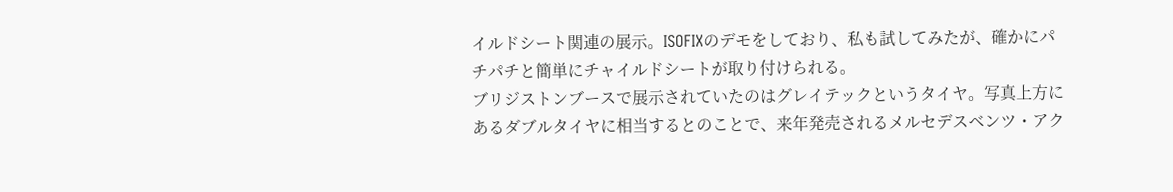イルドシート関連の展示。ISOFIXのデモをしており、私も試してみたが、確かにパチパチと簡単にチャイルドシートが取り付けられる。
ブリジストンブースで展示されていたのはグレイテックというタイヤ。写真上方にあるダブルタイヤに相当するとのことで、来年発売されるメルセデスベンツ・アク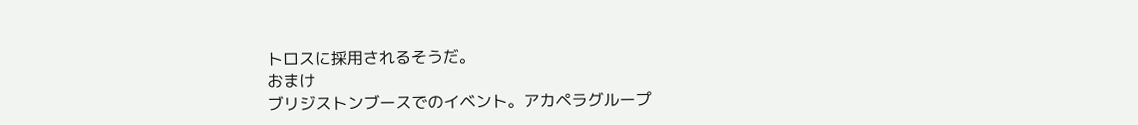トロスに採用されるそうだ。
おまけ
ブリジストンブースでのイベント。アカペラグループ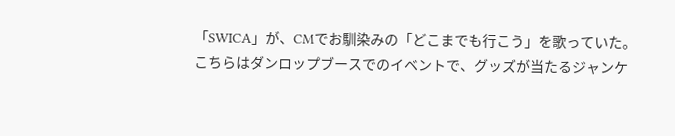「SWICA」が、CMでお馴染みの「どこまでも行こう」を歌っていた。
こちらはダンロップブースでのイベントで、グッズが当たるジャンケ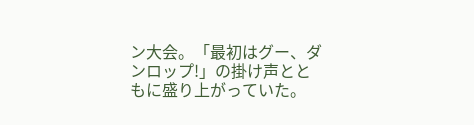ン大会。「最初はグー、ダンロップ!」の掛け声とともに盛り上がっていた。